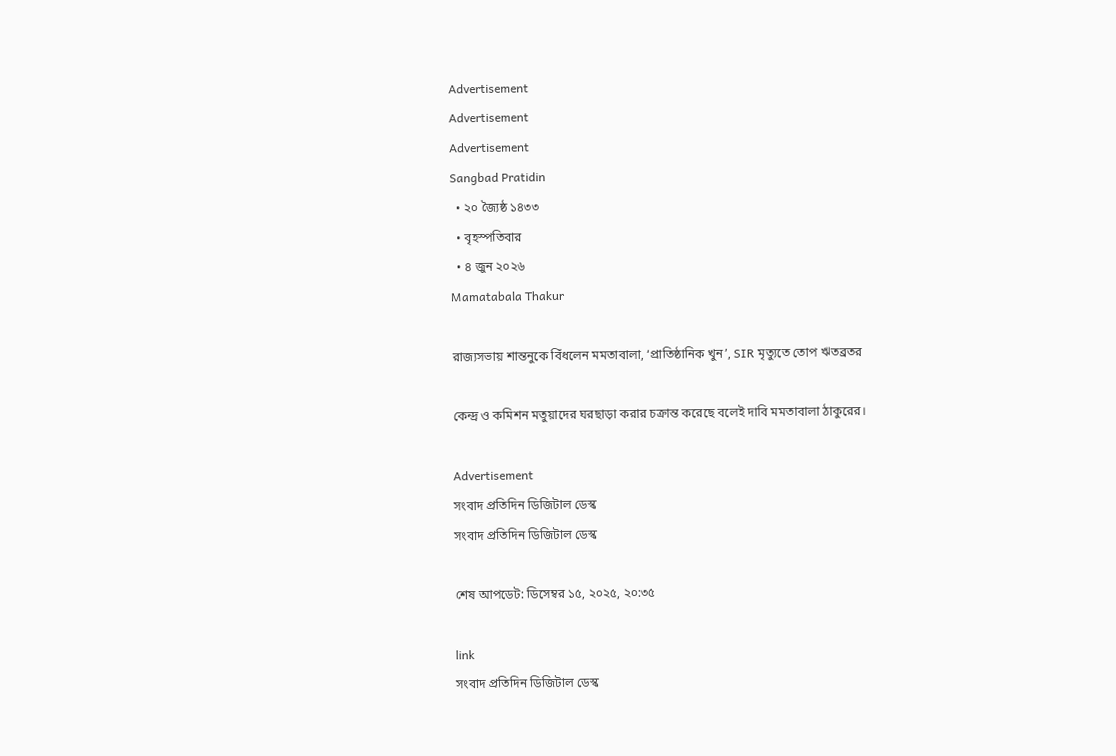Advertisement
Advertisement
Advertisement
Sangbad Pratidin
  • ২০ জ্যৈষ্ঠ ১৪৩৩
  • বৃহস্পতিবার
  • ৪ জুন ২০২৬
Mamatabala Thakur

রাজ্যসভায় শান্তনুকে বিঁধলেন মমতাবালা, ‘প্রাতিষ্ঠানিক খুন’, SIR মৃত্যুতে তোপ ঋতব্রতর

কেন্দ্র ও কমিশন মতুয়াদের ঘরছাড়া করার চক্রান্ত করেছে বলেই দাবি মমতাবালা ঠাকুরের।

Advertisement
সংবাদ প্রতিদিন ডিজিটাল ডেস্ক
সংবাদ প্রতিদিন ডিজিটাল ডেস্ক

শেষ আপডেট: ডিসেম্বর ১৫, ২০২৫, ২০:৩৫

link
সংবাদ প্রতিদিন ডিজিটাল ডেস্ক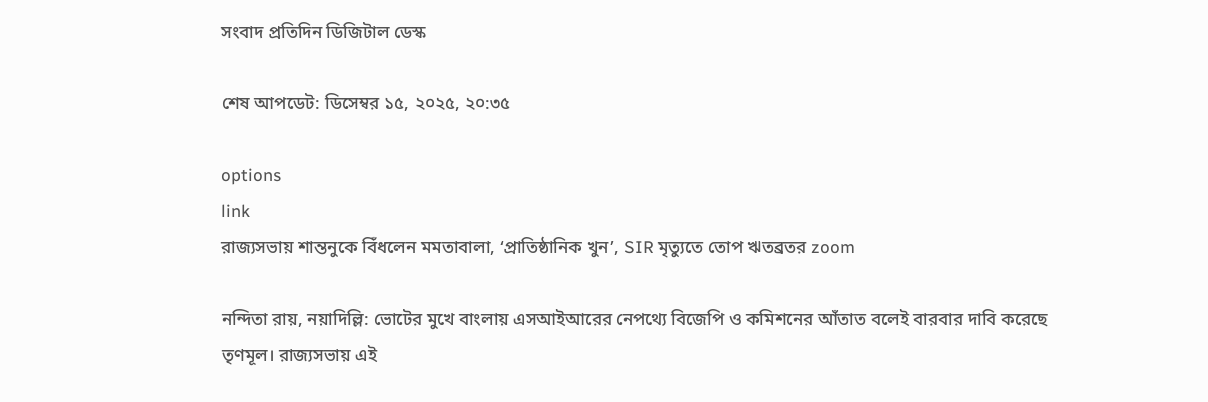সংবাদ প্রতিদিন ডিজিটাল ডেস্ক

শেষ আপডেট: ডিসেম্বর ১৫, ২০২৫, ২০:৩৫

options
link
রাজ্যসভায় শান্তনুকে বিঁধলেন মমতাবালা, ‘প্রাতিষ্ঠানিক খুন’, SIR মৃত্যুতে তোপ ঋতব্রতর zoom

নন্দিতা রায়, নয়াদিল্লি: ভোটের মুখে বাংলায় এসআইআরের নেপথ্যে বিজেপি ও কমিশনের আঁতাত বলেই বারবার দাবি করেছে তৃণমূল। রাজ্যসভায় এই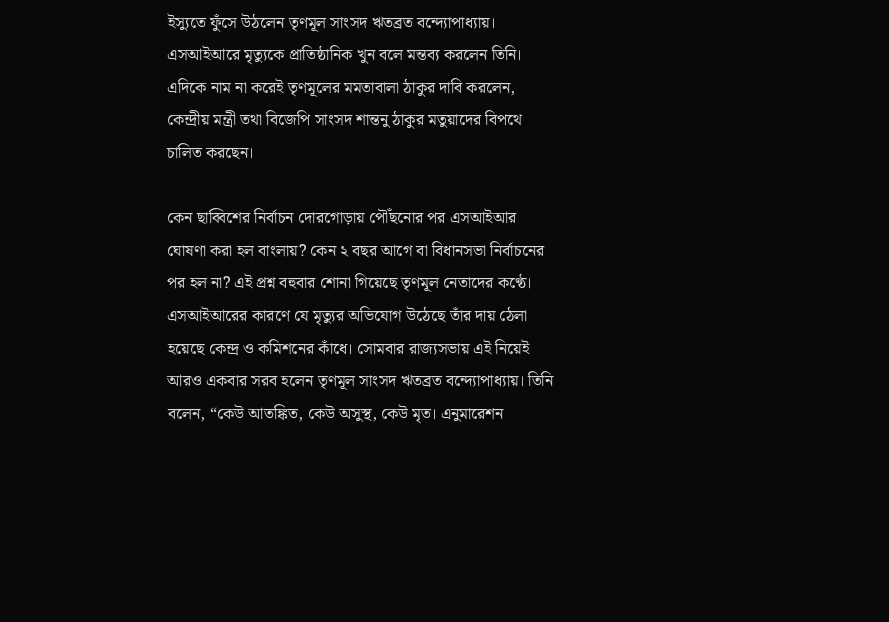ইস্যুতে ফুঁসে উঠলেন তৃণমূল সাংসদ ঋতব্রত বন্দ্যোপাধ্যায়। এসআইআরে মৃত্যুকে প্রাতিষ্ঠানিক খুন বলে মন্তব্য করলেন তিনি। এদিকে নাম না করেই তৃণমূলের মমতাবালা ঠাকুর দাবি করলেন, কেন্দ্রীয় মন্ত্রী তথা বিজেপি সাংসদ শান্তনু ঠাকুর মতুয়াদের বিপথে চালিত করছেন।

কেন ছাব্বিশের নির্বাচন দোরগোড়ায় পৌঁছনোর পর এসআইআর ঘোষণা করা হল বাংলায়? কেন ২ বছর আগে বা বিধানসভা নির্বাচনের পর হল না? এই প্রশ্ন বহুবার শোনা গিয়েছে তৃণমূল নেতাদের কণ্ঠে। এসআইআরের কারণে যে মৃত্যুর অভিযোগ উঠেছে তাঁর দায় ঠেলা হয়েছে কেন্দ্র ও কমিশনের কাঁধে। সোমবার রাজ্যসভায় এই নিয়েই আরও একবার সরব হলেন তৃণমূল সাংসদ ঋতব্রত বন্দ্যোপাধ্যায়। তিনি বলেন, “কেউ আতঙ্কিত, কেউ অসুস্থ, কেউ মৃত। এনুমারেশন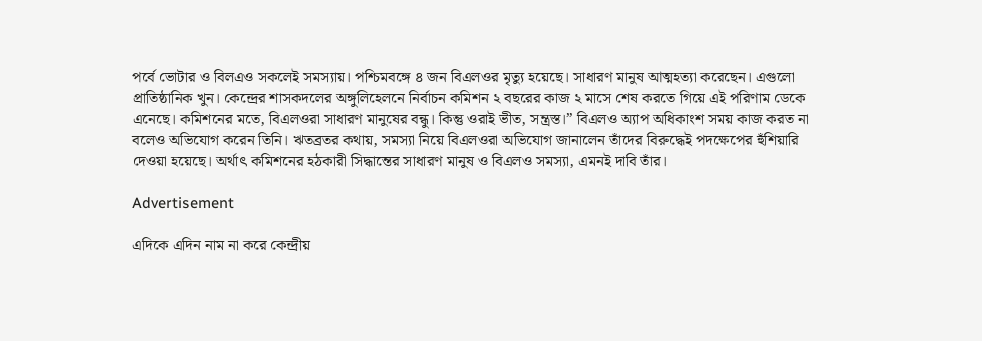পর্বে ভোটার ও বিলএও সকলেই সমস্যায়। পশ্চিমবঙ্গে ৪ জন বিএলওর মৃত্যু হয়েছে। সাধারণ মানুষ আত্মহত্যা করেছেন। এগুলো প্রাতিষ্ঠানিক খুন। কেন্দ্রের শাসকদলের অঙ্গুলিহেলনে নির্বাচন কমিশন ২ বছরের কাজ ২ মাসে শেষ করতে গিয়ে এই পরিণাম ডেকে এনেছে। কমিশনের মতে, বিএলওরা সাধারণ মানুষের বন্ধু। কিন্তু ওরাই ভীত, সন্ত্রস্ত।” বিএলও অ্যাপ অধিকাংশ সময় কাজ করত না বলেও অভিযোগ করেন তিনি। ঋতব্রতর কথায়, সমস্যা নিয়ে বিএলওরা অভিযোগ জানালেন তাঁদের বিরুদ্ধেই পদক্ষেপের হুঁশিয়ারি দেওয়া হয়েছে। অর্থাৎ কমিশনের হঠকারী সিদ্ধান্তের সাধারণ মানুষ ও বিএলও সমস্যা, এমনই দাবি তাঁর।

Advertisement

এদিকে এদিন নাম না করে কেন্দ্রীয়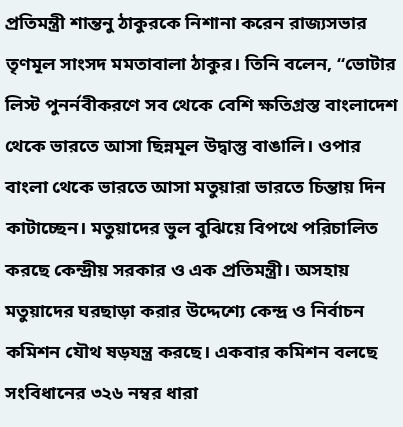প্রতিমন্ত্রী শান্তনু ঠাকুরকে নিশানা করেন রাজ্যসভার তৃণমূল সাংসদ মমতাবালা ঠাকুর। তিনি বলেন, “ভোটার লিস্ট পুনর্নবীকরণে সব থেকে বেশি ক্ষতিগ্রস্ত বাংলাদেশ থেকে ভারতে আসা ছিন্নমূল উদ্বাস্তু বাঙালি। ওপার বাংলা থেকে ভারতে আসা মতুয়ারা ভারতে চিন্তায় দিন কাটাচ্ছেন। মতুয়াদের ভুল বুঝিয়ে বিপথে পরিচালিত করছে কেন্দ্রীয় সরকার ও এক প্রতিমন্ত্রী। অসহায় মতুয়াদের ঘরছাড়া করার উদ্দেশ্যে কেন্দ্র ও নির্বাচন কমিশন যৌথ ষড়যন্ত্র করছে। একবার কমিশন বলছে সংবিধানের ৩২৬ নম্বর ধারা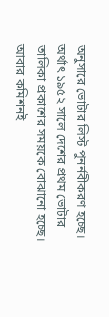অনুসারে ভোটার লিস্ট পুনর্নবীকরণ হচ্ছে। অর্থাৎ ১৯৫২ সালে দেশের প্রথম ভোটার তালিকা প্রকাশের সময়কে বোঝানো হচ্ছে। আবার কমিশনই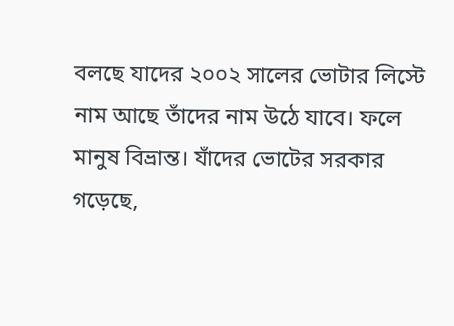বলছে যাদের ২০০২ সালের ভোটার লিস্টে নাম আছে তাঁদের নাম উঠে যাবে। ফলে মানুষ বিভ্রান্ত। যাঁদের ভোটের সরকার গড়েছে,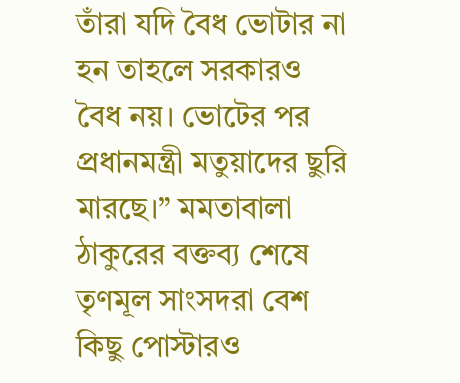তাঁরা যদি বৈধ ভোটার না হন তাহলে সরকারও বৈধ নয়। ভোটের পর প্রধানমন্ত্রী মতুয়াদের ছুরি মারছে।” মমতাবালা ঠাকুরের বক্তব্য শেষে তৃণমূল সাংসদরা বেশ কিছু পোস্টারও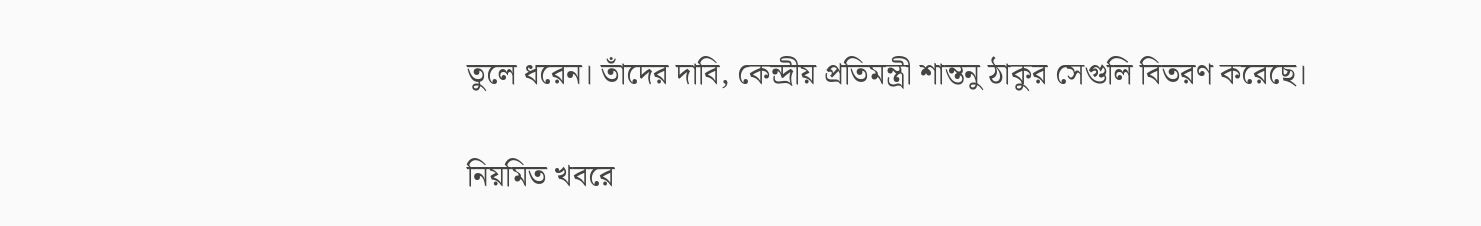তুলে ধরেন। তাঁদের দাবি, কেন্দ্রীয় প্রতিমন্ত্রী শান্তনু ঠাকুর সেগুলি বিতরণ করেছে।

নিয়মিত খবরে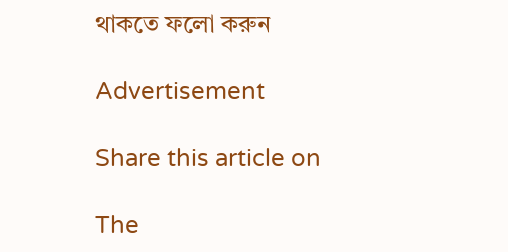থাকতে ফলো করুন

Advertisement

Share this article on

The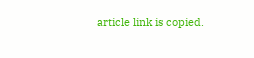article link is copied.